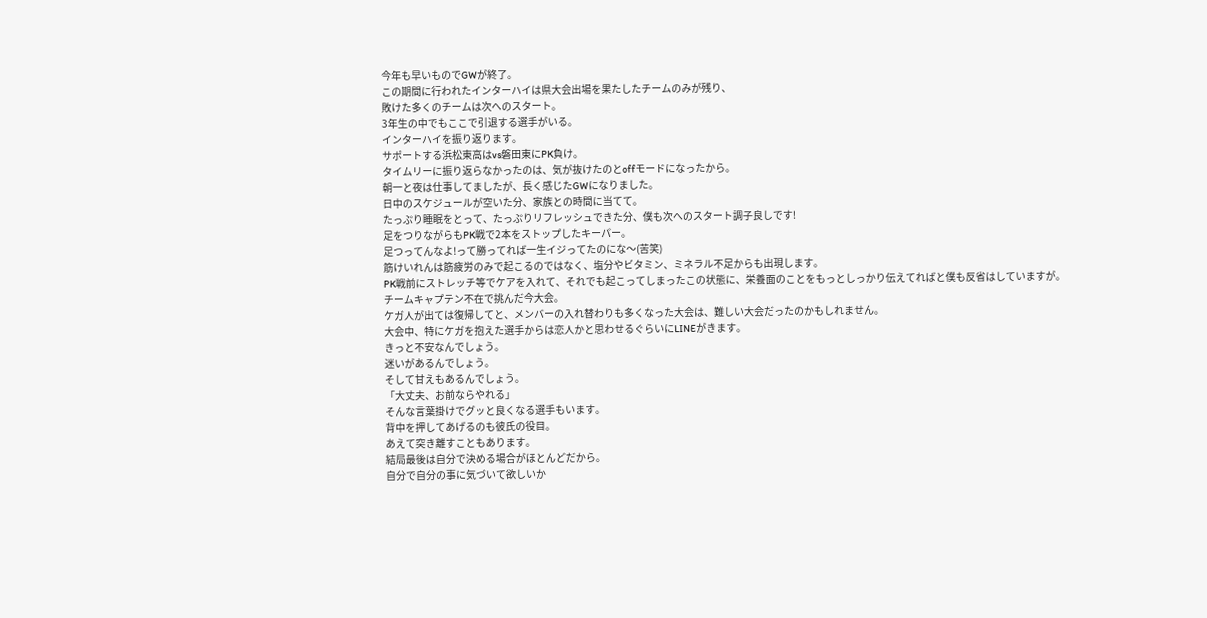今年も早いものでGWが終了。
この期間に行われたインターハイは県大会出場を果たしたチームのみが残り、
敗けた多くのチームは次へのスタート。
3年生の中でもここで引退する選手がいる。
インターハイを振り返ります。
サポートする浜松東高はvs磐田東にPK負け。
タイムリーに振り返らなかったのは、気が抜けたのとoffモードになったから。
朝一と夜は仕事してましたが、長く感じたGWになりました。
日中のスケジュールが空いた分、家族との時間に当てて。
たっぷり睡眠をとって、たっぷりリフレッシュできた分、僕も次へのスタート調子良しです!
足をつりながらもPK戦で2本をストップしたキーパー。
足つってんなよ!って勝ってれば一生イジってたのにな〜(苦笑)
筋けいれんは筋疲労のみで起こるのではなく、塩分やビタミン、ミネラル不足からも出現します。
PK戦前にストレッチ等でケアを入れて、それでも起こってしまったこの状態に、栄養面のことをもっとしっかり伝えてればと僕も反省はしていますが。
チームキャプテン不在で挑んだ今大会。
ケガ人が出ては復帰してと、メンバーの入れ替わりも多くなった大会は、難しい大会だったのかもしれません。
大会中、特にケガを抱えた選手からは恋人かと思わせるぐらいにLINEがきます。
きっと不安なんでしょう。
迷いがあるんでしょう。
そして甘えもあるんでしょう。
「大丈夫、お前ならやれる」
そんな言葉掛けでグッと良くなる選手もいます。
背中を押してあげるのも彼氏の役目。
あえて突き離すこともあります。
結局最後は自分で決める場合がほとんどだから。
自分で自分の事に気づいて欲しいか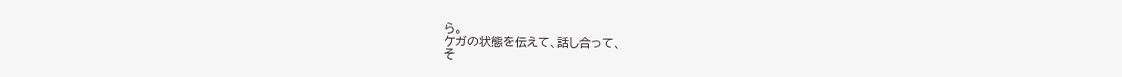ら。
ケガの状態を伝えて、話し合って、
そ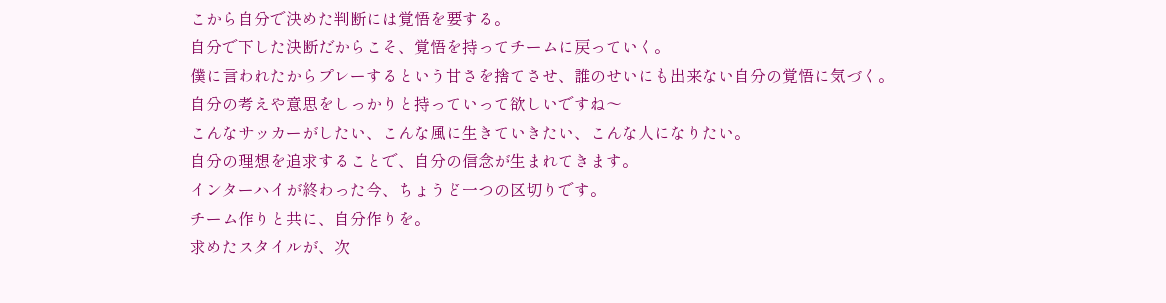こから自分で決めた判断には覚悟を要する。
自分で下した決断だからこそ、覚悟を持ってチームに戻っていく。
僕に言われたからプレーするという甘さを捨てさせ、誰のせいにも出来ない自分の覚悟に気づく。
自分の考えや意思をしっかりと持っていって欲しいですね〜
こんなサッカーがしたい、こんな風に生きていきたい、こんな人になりたい。
自分の理想を追求することで、自分の信念が生まれてきます。
インターハイが終わった今、ちょうど一つの区切りです。
チーム作りと共に、自分作りを。
求めたスタイルが、次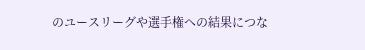のユースリーグや選手権への結果につな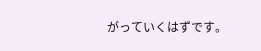がっていくはずです。